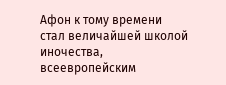Афон к тому времени стал величайшей школой иночества, всеевропейским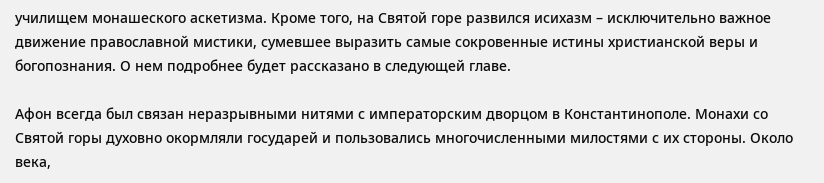училищем монашеского аскетизма. Кроме того, на Святой горе развился исихазм – исключительно важное движение православной мистики, сумевшее выразить самые сокровенные истины христианской веры и богопознания. О нем подробнее будет рассказано в следующей главе.

Афон всегда был связан неразрывными нитями с императорским дворцом в Константинополе. Монахи со Святой горы духовно окормляли государей и пользовались многочисленными милостями с их стороны. Около века,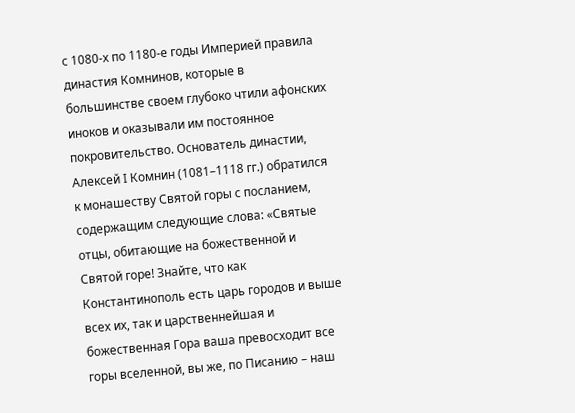с 1080-х по 1180-е годы Империей правила династия Комнинов, которые в большинстве своем глубоко чтили афонских иноков и оказывали им постоянное покровительство. Основатель династии, Алексей I Комнин (1081–1118 гг.) обратился к монашеству Святой горы с посланием, содержащим следующие слова: «Святые отцы, обитающие на божественной и Святой горе! Знайте, что как Константинополь есть царь городов и выше всех их, так и царственнейшая и божественная Гора ваша превосходит все горы вселенной, вы же, по Писанию – наш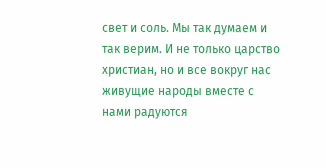свет и соль. Мы так думаем и так верим. И не только царство христиан, но и все вокруг нас живущие народы вместе с нами радуются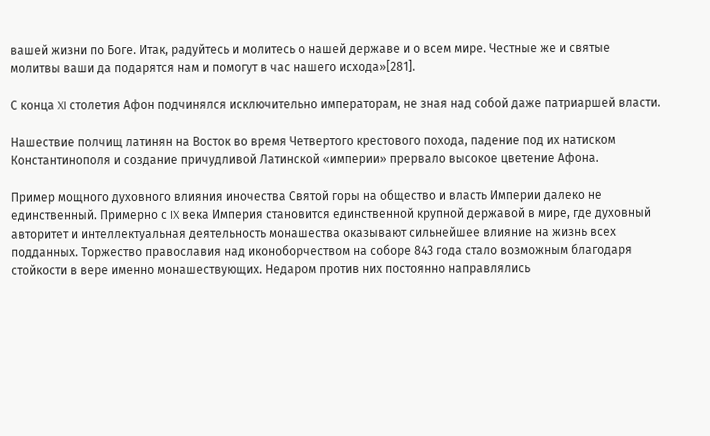вашей жизни по Боге. Итак, радуйтесь и молитесь о нашей державе и о всем мире. Честные же и святые молитвы ваши да подарятся нам и помогут в час нашего исхода»[281].

С конца XI столетия Афон подчинялся исключительно императорам, не зная над собой даже патриаршей власти.

Нашествие полчищ латинян на Восток во время Четвертого крестового похода, падение под их натиском Константинополя и создание причудливой Латинской «империи» прервало высокое цветение Афона.

Пример мощного духовного влияния иночества Святой горы на общество и власть Империи далеко не единственный. Примерно с IX века Империя становится единственной крупной державой в мире, где духовный авторитет и интеллектуальная деятельность монашества оказывают сильнейшее влияние на жизнь всех подданных. Торжество православия над иконоборчеством на соборе 843 года стало возможным благодаря стойкости в вере именно монашествующих. Недаром против них постоянно направлялись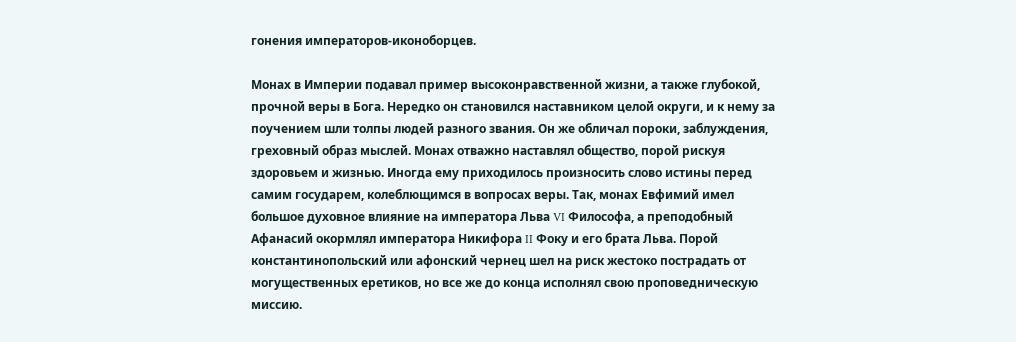гонения императоров-иконоборцев.

Монах в Империи подавал пример высоконравственной жизни, а также глубокой, прочной веры в Бога. Нередко он становился наставником целой округи, и к нему за поучением шли толпы людей разного звания. Он же обличал пороки, заблуждения, греховный образ мыслей. Монах отважно наставлял общество, порой рискуя здоровьем и жизнью. Иногда ему приходилось произносить слово истины перед самим государем, колеблющимся в вопросах веры. Так, монах Евфимий имел большое духовное влияние на императора Льва VI Философа, а преподобный Афанасий окормлял императора Никифора II Фоку и его брата Льва. Порой константинопольский или афонский чернец шел на риск жестоко пострадать от могущественных еретиков, но все же до конца исполнял свою проповедническую миссию.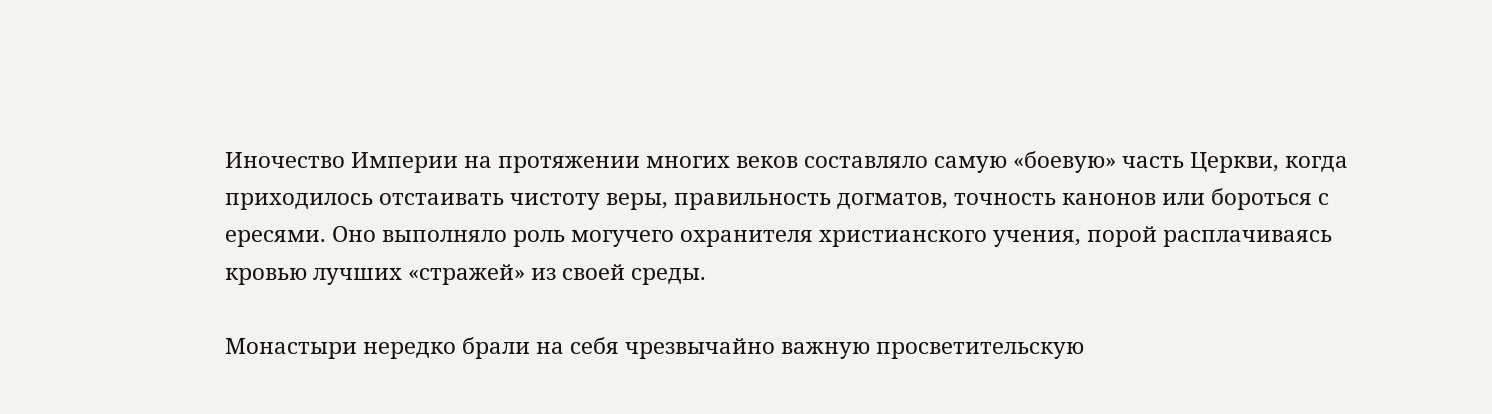Иночество Империи на протяжении многих веков составляло самую «боевую» часть Церкви, когда приходилось отстаивать чистоту веры, правильность догматов, точность канонов или бороться с ересями. Оно выполняло роль могучего охранителя христианского учения, порой расплачиваясь кровью лучших «стражей» из своей среды.

Монастыри нередко брали на себя чрезвычайно важную просветительскую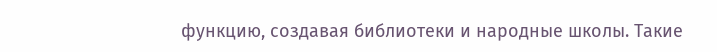функцию, создавая библиотеки и народные школы. Такие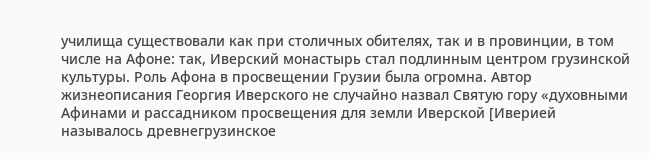училища существовали как при столичных обителях, так и в провинции, в том числе на Афоне: так, Иверский монастырь стал подлинным центром грузинской культуры. Роль Афона в просвещении Грузии была огромна. Автор жизнеописания Георгия Иверского не случайно назвал Святую гору «духовными Афинами и рассадником просвещения для земли Иверской [Иверией называлось древнегрузинское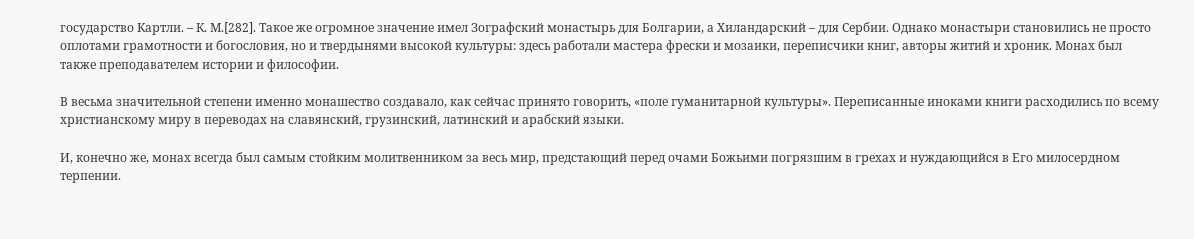государство Картли. – К. М.[282]. Такое же огромное значение имел Зографский монастырь для Болгарии, а Хиландарский – для Сербии. Однако монастыри становились не просто оплотами грамотности и богословия, но и твердынями высокой культуры: здесь работали мастера фрески и мозаики, переписчики книг, авторы житий и хроник. Монах был также преподавателем истории и философии.

В весьма значительной степени именно монашество создавало, как сейчас принято говорить, «поле гуманитарной культуры». Переписанные иноками книги расходились по всему христианскому миру в переводах на славянский, грузинский, латинский и арабский языки.

И, конечно же, монах всегда был самым стойким молитвенником за весь мир, предстающий перед очами Божьими погрязшим в грехах и нуждающийся в Его милосердном терпении.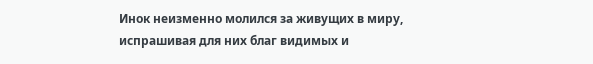Инок неизменно молился за живущих в миру, испрашивая для них благ видимых и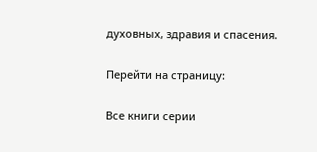духовных, здравия и спасения.

Перейти на страницу:

Все книги серии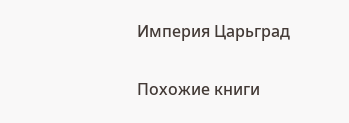Империя Царьград

Похожие книги